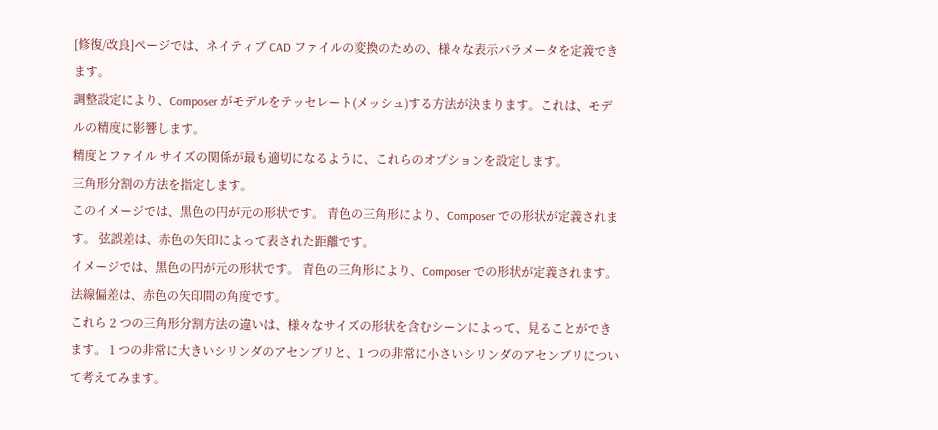[修復/改良]ページでは、ネイティブ CAD ファイルの変換のための、様々な表示パラメータを定義できます。
調整設定により、Composer がモデルをテッセレート(メッシュ)する方法が決まります。これは、モデルの精度に影響します。
精度とファイル サイズの関係が最も適切になるように、これらのオプションを設定します。
三角形分割の方法を指定します。
このイメージでは、黒色の円が元の形状です。 青色の三角形により、Composer での形状が定義されます。 弦誤差は、赤色の矢印によって表された距離です。
イメージでは、黒色の円が元の形状です。 青色の三角形により、Composer での形状が定義されます。 法線偏差は、赤色の矢印間の角度です。
これら 2 つの三角形分割方法の違いは、様々なサイズの形状を含むシーンによって、見ることができます。 1 つの非常に大きいシリンダのアセンブリと、1 つの非常に小さいシリンダのアセンブリについて考えてみます。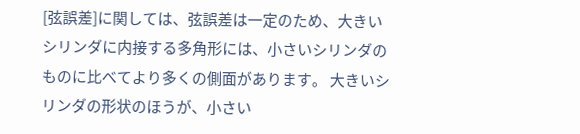[弦誤差]に関しては、弦誤差は一定のため、大きいシリンダに内接する多角形には、小さいシリンダのものに比べてより多くの側面があります。 大きいシリンダの形状のほうが、小さい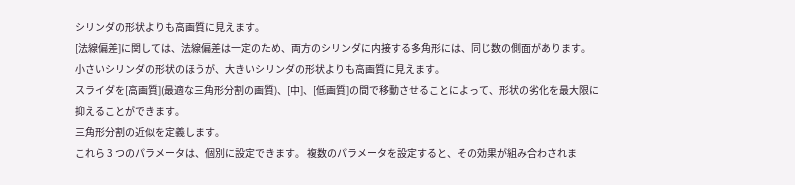シリンダの形状よりも高画質に見えます。
[法線偏差]に関しては、法線偏差は一定のため、両方のシリンダに内接する多角形には、同じ数の側面があります。 小さいシリンダの形状のほうが、大きいシリンダの形状よりも高画質に見えます。
スライダを[高画質](最適な三角形分割の画質)、[中]、[低画質]の間で移動させることによって、形状の劣化を最大限に抑えることができます。
三角形分割の近似を定義します。
これら 3 つのパラメータは、個別に設定できます。 複数のパラメータを設定すると、その効果が組み合わされま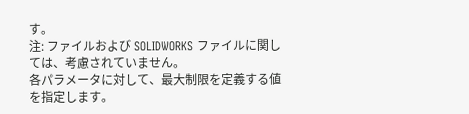す。
注: ファイルおよび SOLIDWORKS ファイルに関しては、考慮されていません。
各パラメータに対して、最大制限を定義する値を指定します。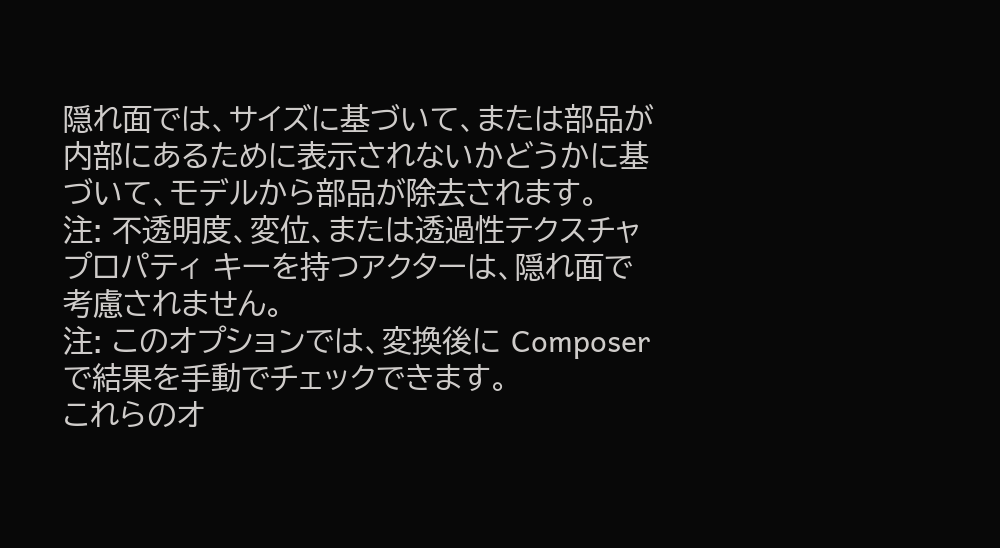隠れ面では、サイズに基づいて、または部品が内部にあるために表示されないかどうかに基づいて、モデルから部品が除去されます。
注: 不透明度、変位、または透過性テクスチャ プロパティ キーを持つアクターは、隠れ面で考慮されません。
注: このオプションでは、変換後に Composer で結果を手動でチェックできます。
これらのオ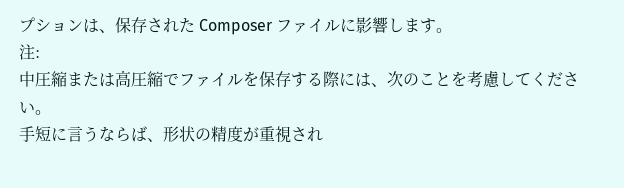プションは、保存された Composer ファイルに影響します。
注:
中圧縮または高圧縮でファイルを保存する際には、次のことを考慮してください。
手短に言うならば、形状の精度が重視され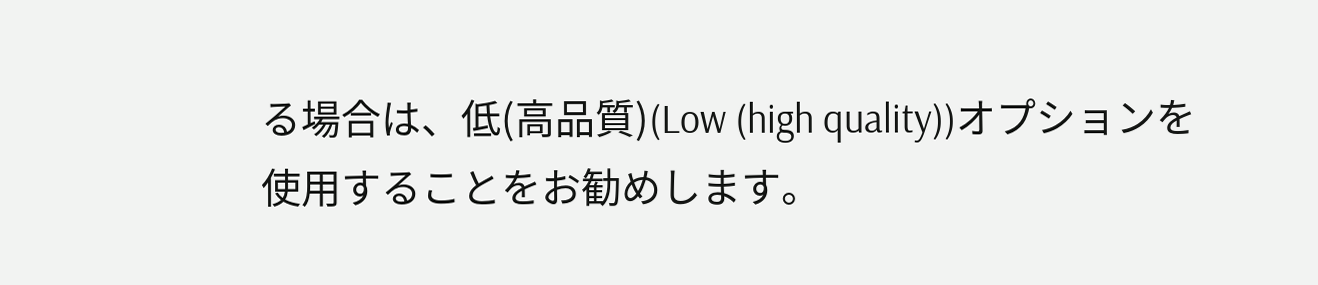る場合は、低(高品質)(Low (high quality))オプションを使用することをお勧めします。